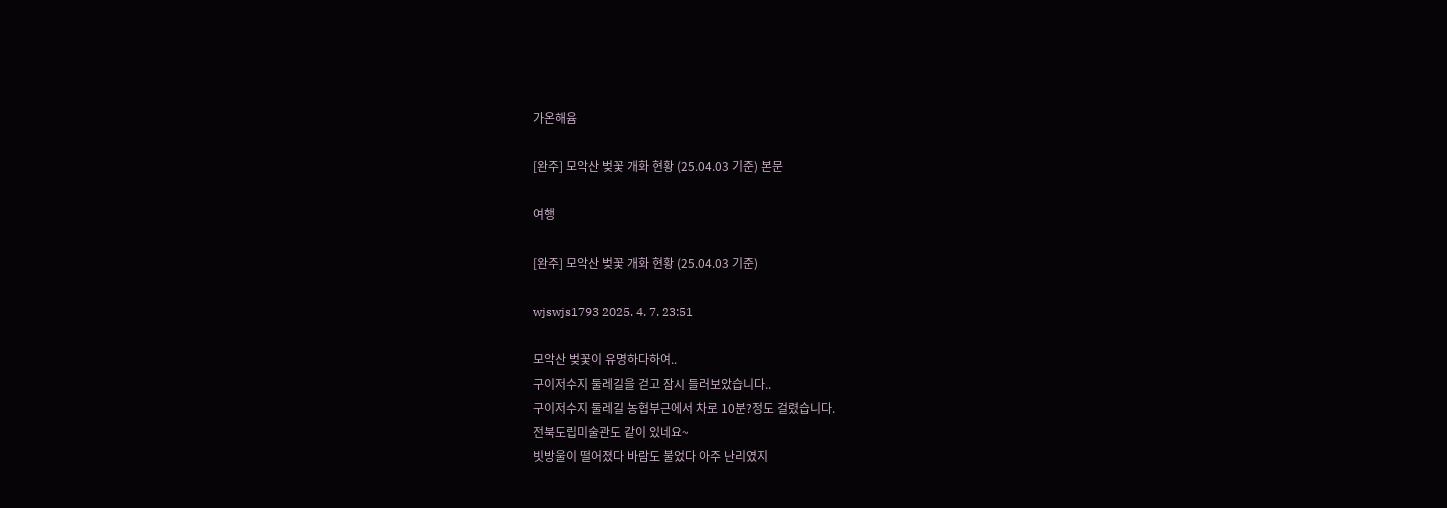가온해윰

[완주] 모악산 벚꽃 개화 현황 (25.04.03 기준) 본문

여행

[완주] 모악산 벚꽃 개화 현황 (25.04.03 기준)

wjswjs1793 2025. 4. 7. 23:51

모악산 벚꽃이 유명하다하여..
구이저수지 둘레길을 걷고 잠시 들러보았습니다..
구이저수지 둘레길 농협부근에서 차로 10분?정도 걸렸습니다.
전북도립미술관도 같이 있네요~
빗방울이 떨어졌다 바람도 불었다 아주 난리였지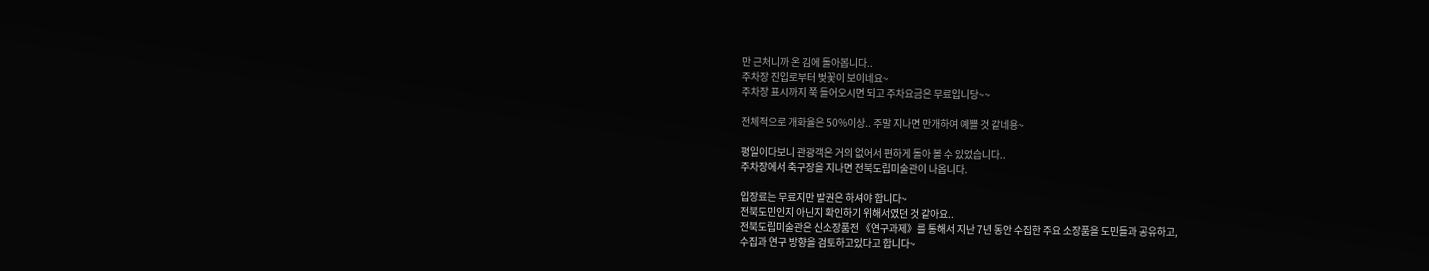만 근처니까 온 김에 돌아봅니다..
주차장 진입로부터 벚꽃이 보이네요~
주차장 표시까지 쭉 들어오시면 되고 주차요금은 무료입니당~~

전체적으로 개화율은 50%이상.. 주말 지나면 만개하여 예쁠 것 같네용~

평일이다보니 관광객은 거의 없어서 편하게 돌아 볼 수 있었습니다..
주차장에서 축구장을 지나면 전북도립미술관이 나옵니다.

입장료는 무료지만 발권은 하셔야 합니다~
전북도민인지 아닌지 확인하기 위해서였던 것 같아요..
전북도립미술관은 신소장품전 《연구과제》를 통해서 지난 7년 동안 수집한 주요 소장품을 도민들과 공유하고,
수집과 연구 방향을 검토하고있다고 합니다~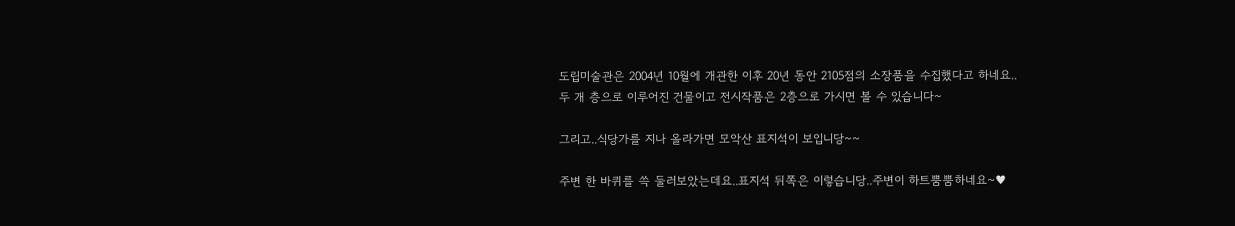도립미술관은 2004년 10월에 개관한 이후 20년 동안 2105점의 소장품을 수집했다고 하네요..
두 개 층으로 이루어진 건물이고 전시작품은 2층으로 가시면 볼 수 있습니다~

그리고..식당가를 지나 올라가면 모악산 표지석이 보입니당~~

주변 한 바퀴를 쓱 둘러보았는데요..표지석 뒤쪽은 이렇습니당..주변이 하트뿜뿜하네요~♥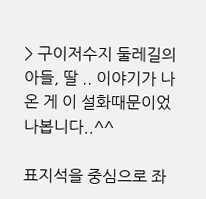> 구이저수지 둘레길의 아들, 딸 .. 이야기가 나온 게 이 설화때문이었나봅니다..^^

표지석을 중심으로 좌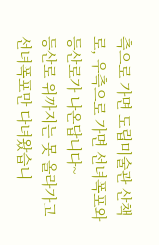측으로 가면 도립미술관 산책로, 우측으로 가면 선녀폭포와 등산로가 나온답니다~
등산로 위까지는 못 올라가고 선녀폭포만 다녀왔습니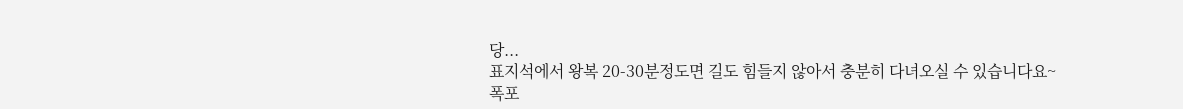당...
표지석에서 왕복 20-30분정도면 길도 힘들지 않아서 충분히 다녀오실 수 있습니다요~
폭포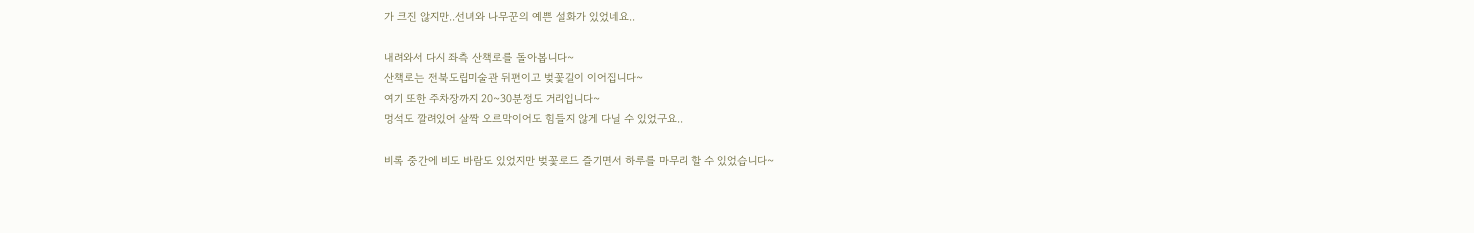가 크진 않지만..선녀와 나무꾼의 예쁜 설화가 있었네요..

내려와서 다시 좌측 산책로를 돌아봅니다~
산책로는 전북도립미술관 뒤편이고 벚꽃길이 이어집니다~
여기 또한 주차장까지 20~30분정도 거리입니다~
멍석도 깔려있어 살짝 오르막이어도 힘들지 않게 다닐 수 있었구요..

비록 중간에 비도 바람도 있었지만 벚꽃로드 즐기면서 하루를 마무리 할 수 있었습니다~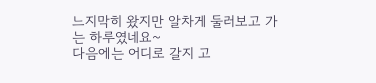느지막히 왔지만 알차게 둘러보고 가는 하루였네요~
다음에는 어디로 갈지 고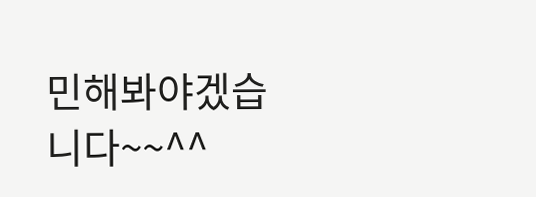민해봐야겠습니다~~^^